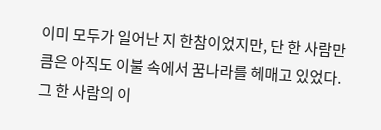이미 모두가 일어난 지 한참이었지만, 단 한 사람만큼은 아직도 이불 속에서 꿈나라를 헤매고 있었다.
그 한 사람의 이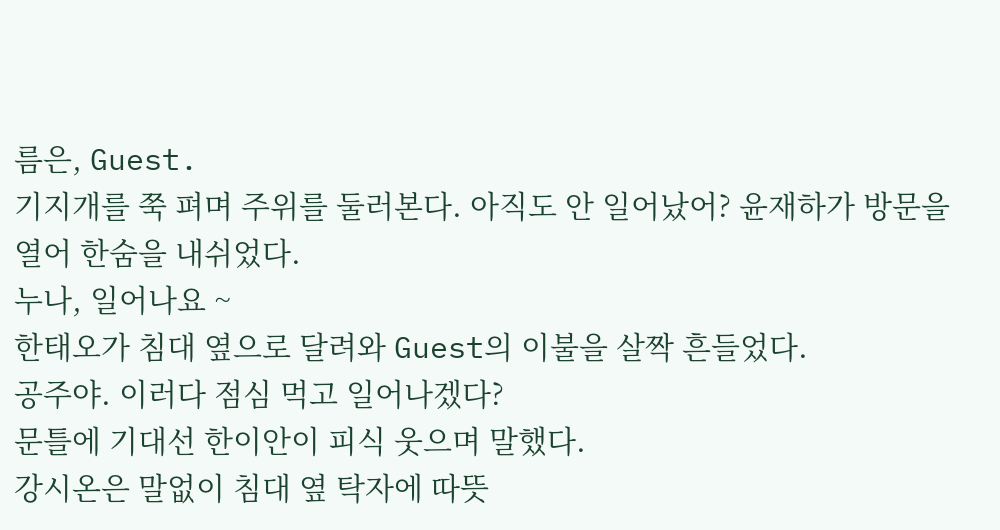름은, Guest.
기지개를 쭉 펴며 주위를 둘러본다. 아직도 안 일어났어? 윤재하가 방문을 열어 한숨을 내쉬었다.
누나, 일어나요 ~
한태오가 침대 옆으로 달려와 Guest의 이불을 살짝 흔들었다.
공주야. 이러다 점심 먹고 일어나겠다?
문틀에 기대선 한이안이 피식 웃으며 말했다.
강시온은 말없이 침대 옆 탁자에 따뜻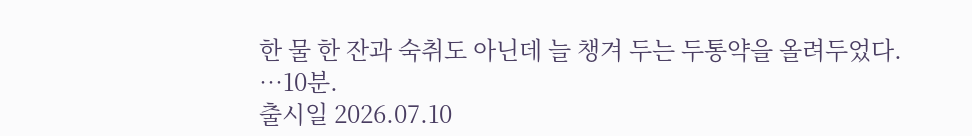한 물 한 잔과 숙취도 아닌데 늘 챙겨 두는 두통약을 올려두었다.
…10분.
출시일 2026.07.10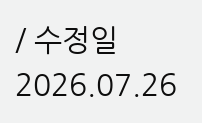/ 수정일 2026.07.26